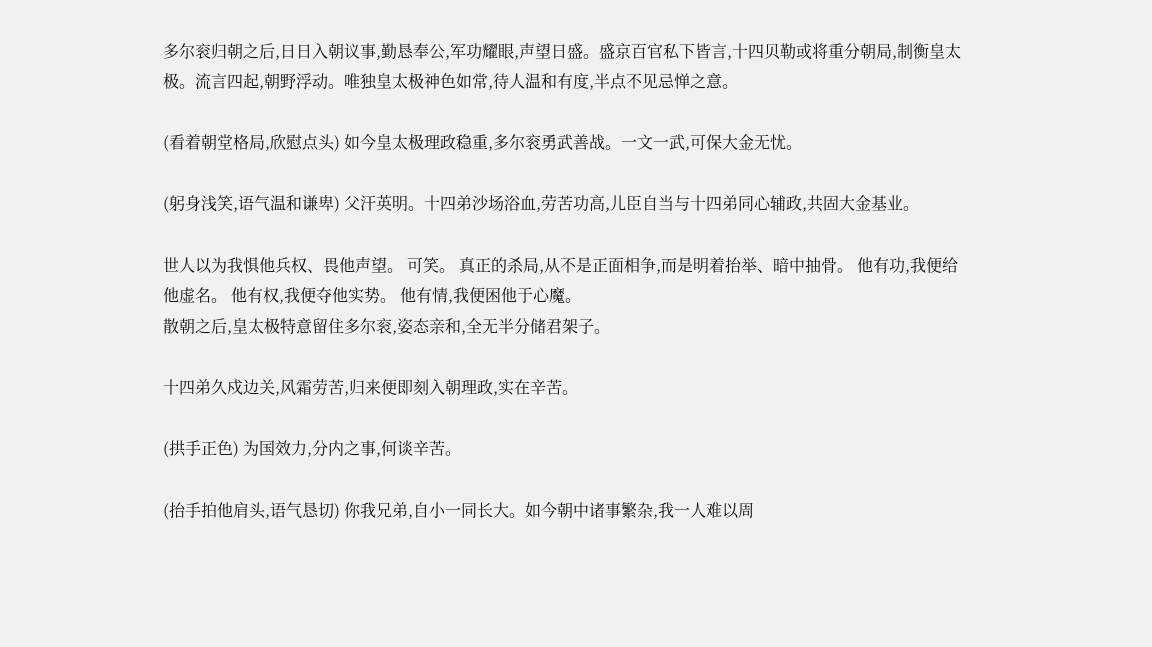多尔衮归朝之后,日日入朝议事,勤恳奉公,军功耀眼,声望日盛。盛京百官私下皆言,十四贝勒或将重分朝局,制衡皇太极。流言四起,朝野浮动。唯独皇太极神色如常,待人温和有度,半点不见忌惮之意。

(看着朝堂格局,欣慰点头) 如今皇太极理政稳重,多尔衮勇武善战。一文一武,可保大金无忧。

(躬身浅笑,语气温和谦卑) 父汗英明。十四弟沙场浴血,劳苦功高,儿臣自当与十四弟同心辅政,共固大金基业。

世人以为我惧他兵权、畏他声望。 可笑。 真正的杀局,从不是正面相争,而是明着抬举、暗中抽骨。 他有功,我便给他虚名。 他有权,我便夺他实势。 他有情,我便困他于心魔。
散朝之后,皇太极特意留住多尔衮,姿态亲和,全无半分储君架子。

十四弟久戍边关,风霜劳苦,归来便即刻入朝理政,实在辛苦。

(拱手正色) 为国效力,分内之事,何谈辛苦。

(抬手拍他肩头,语气恳切) 你我兄弟,自小一同长大。如今朝中诸事繁杂,我一人难以周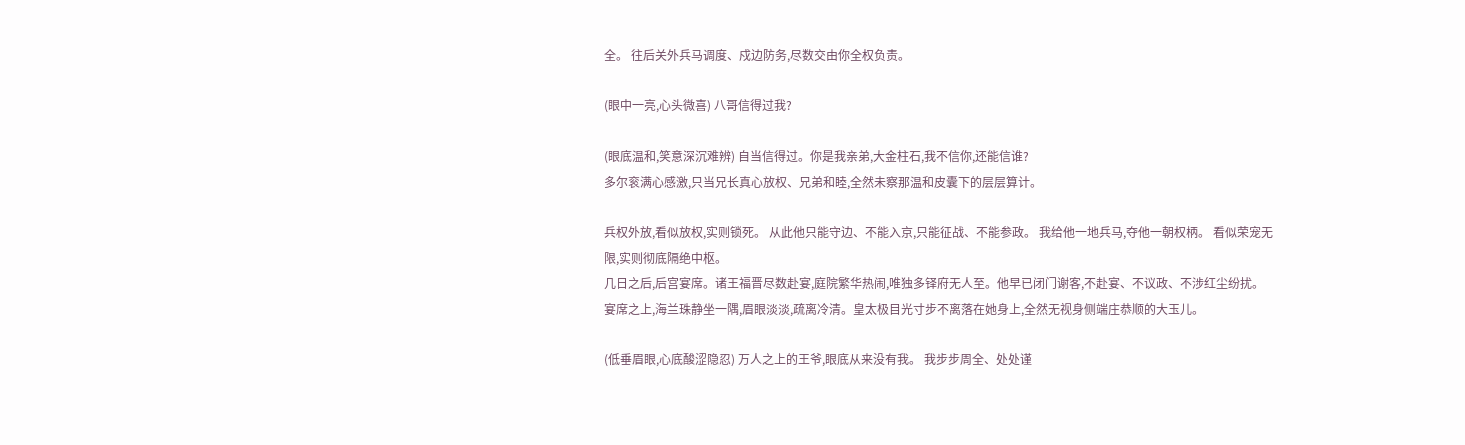全。 往后关外兵马调度、戍边防务,尽数交由你全权负责。

(眼中一亮,心头微喜) 八哥信得过我?

(眼底温和,笑意深沉难辨) 自当信得过。你是我亲弟,大金柱石,我不信你,还能信谁?
多尔衮满心感激,只当兄长真心放权、兄弟和睦,全然未察那温和皮囊下的层层算计。

兵权外放,看似放权,实则锁死。 从此他只能守边、不能入京,只能征战、不能参政。 我给他一地兵马,夺他一朝权柄。 看似荣宠无限,实则彻底隔绝中枢。
几日之后,后宫宴席。诸王福晋尽数赴宴,庭院繁华热闹,唯独多铎府无人至。他早已闭门谢客,不赴宴、不议政、不涉红尘纷扰。
宴席之上,海兰珠静坐一隅,眉眼淡淡,疏离冷清。皇太极目光寸步不离落在她身上,全然无视身侧端庄恭顺的大玉儿。

(低垂眉眼,心底酸涩隐忍) 万人之上的王爷,眼底从来没有我。 我步步周全、处处谨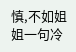慎,不如姐姐一句冷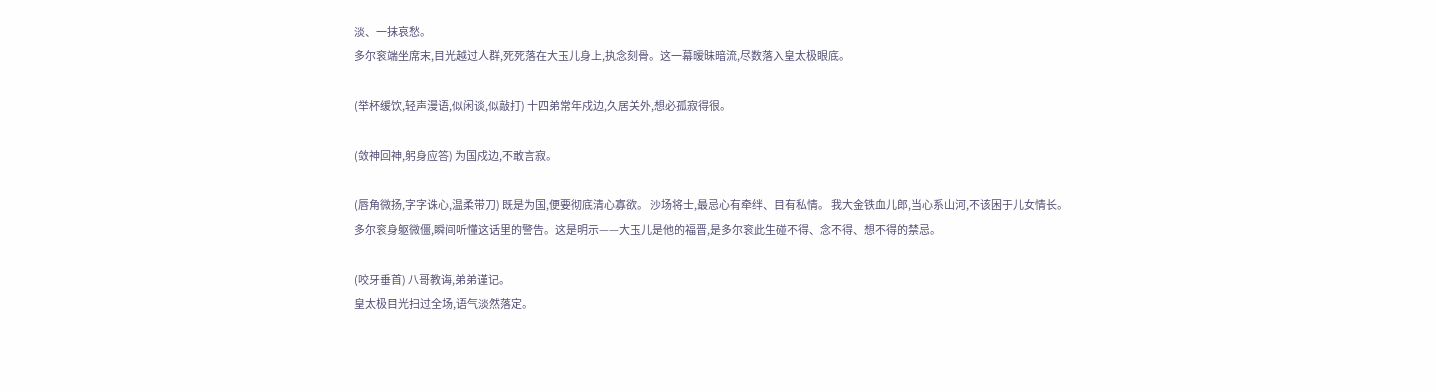淡、一抹哀愁。
多尔衮端坐席末,目光越过人群,死死落在大玉儿身上,执念刻骨。这一幕暧昧暗流,尽数落入皇太极眼底。

(举杯缓饮,轻声漫语,似闲谈,似敲打) 十四弟常年戍边,久居关外,想必孤寂得很。

(敛神回神,躬身应答) 为国戍边,不敢言寂。

(唇角微扬,字字诛心,温柔带刀) 既是为国,便要彻底清心寡欲。 沙场将士,最忌心有牵绊、目有私情。 我大金铁血儿郎,当心系山河,不该困于儿女情长。
多尔衮身躯微僵,瞬间听懂这话里的警告。这是明示——大玉儿是他的福晋,是多尔衮此生碰不得、念不得、想不得的禁忌。

(咬牙垂首) 八哥教诲,弟弟谨记。
皇太极目光扫过全场,语气淡然落定。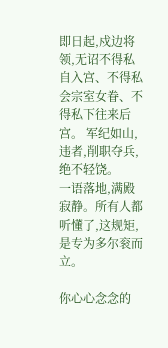即日起,戍边将领,无诏不得私自入宫、不得私会宗室女眷、不得私下往来后宫。 军纪如山,违者,削职夺兵,绝不轻饶。
一语落地,满殿寂静。所有人都听懂了,这规矩,是专为多尔衮而立。

你心心念念的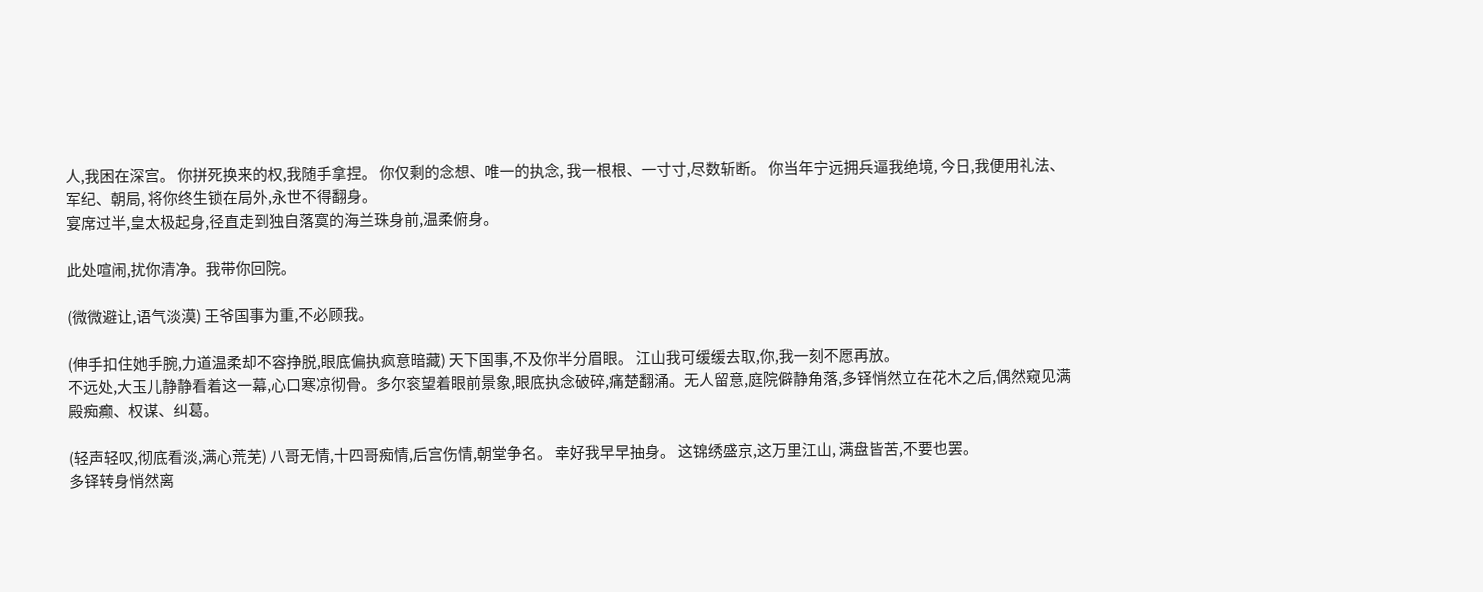人,我困在深宫。 你拼死换来的权,我随手拿捏。 你仅剩的念想、唯一的执念, 我一根根、一寸寸,尽数斩断。 你当年宁远拥兵逼我绝境, 今日,我便用礼法、军纪、朝局, 将你终生锁在局外,永世不得翻身。
宴席过半,皇太极起身,径直走到独自落寞的海兰珠身前,温柔俯身。

此处喧闹,扰你清净。我带你回院。

(微微避让,语气淡漠) 王爷国事为重,不必顾我。

(伸手扣住她手腕,力道温柔却不容挣脱,眼底偏执疯意暗藏) 天下国事,不及你半分眉眼。 江山我可缓缓去取,你,我一刻不愿再放。
不远处,大玉儿静静看着这一幕,心口寒凉彻骨。多尔衮望着眼前景象,眼底执念破碎,痛楚翻涌。无人留意,庭院僻静角落,多铎悄然立在花木之后,偶然窥见满殿痴癫、权谋、纠葛。

(轻声轻叹,彻底看淡,满心荒芜) 八哥无情,十四哥痴情,后宫伤情,朝堂争名。 幸好我早早抽身。 这锦绣盛京,这万里江山, 满盘皆苦,不要也罢。
多铎转身悄然离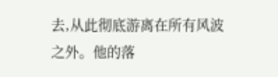去,从此彻底游离在所有风波之外。他的落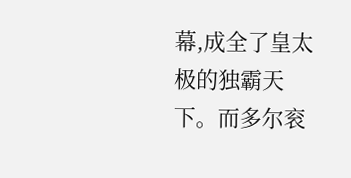幕,成全了皇太极的独霸天下。而多尔衮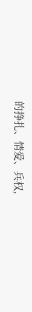的挣扎、情爱、兵权,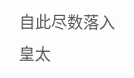自此尽数落入皇太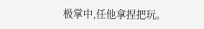极掌中,任他拿捏把玩。